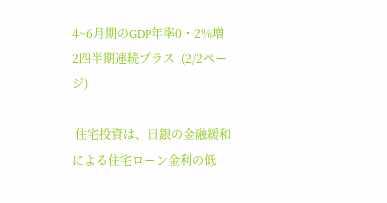4~6月期のGDP年率0・2%増 2四半期連続プラス  (2/2ページ)

 住宅投資は、日銀の金融緩和による住宅ローン金利の低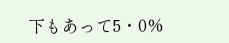下もあって5・0%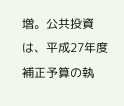増。公共投資は、平成27年度補正予算の執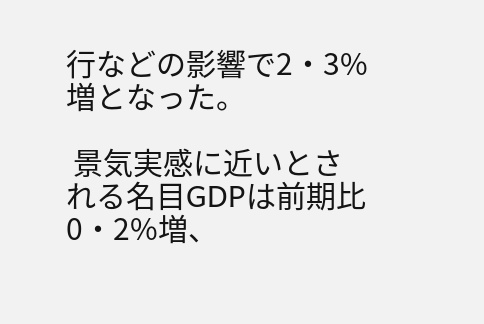行などの影響で2・3%増となった。

 景気実感に近いとされる名目GDPは前期比0・2%増、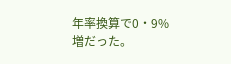年率換算で0・9%増だった。